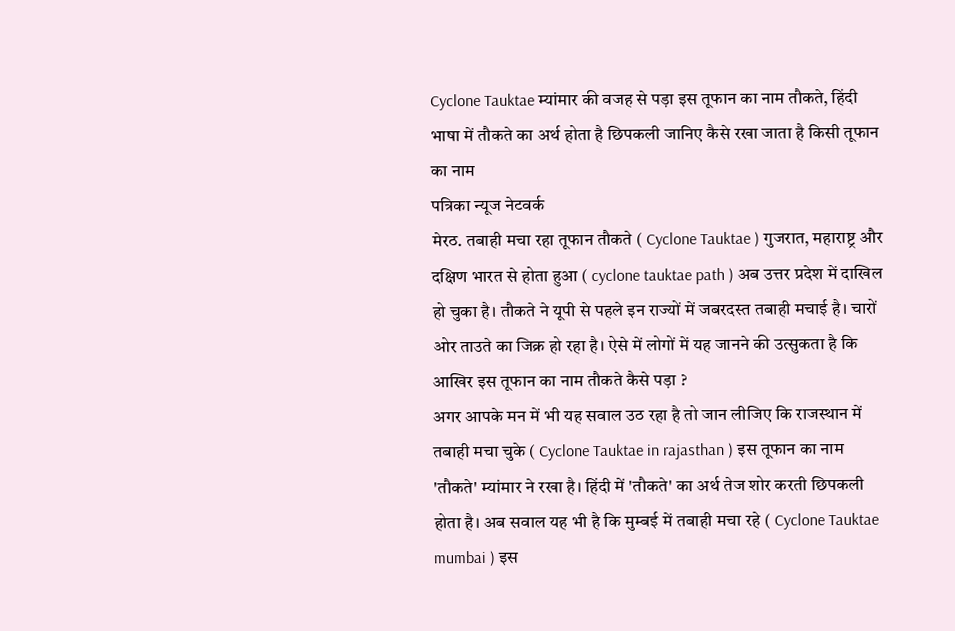Cyclone Tauktae म्यांमार की वजह से पड़ा इस तूफान का नाम तौकते, हिंदी भाषा में तौकते का अर्थ होता है छिपकली जानिए कैसे रखा जाता है किसी तूफान का नाम
पत्रिका न्यूज नेटवर्क
मेरठ. तबाही मचा रहा तूफान तौकते ( Cyclone Tauktae ) गुजरात, महाराष्ट्र और दक्षिण भारत से होता हुआ ( cyclone tauktae path ) अब उत्तर प्रदेश में दाखिल हो चुका है। तौकते ने यूपी से पहले इन राज्यों में जबरदस्त तबाही मचाई है। चारों ओर ताउते का जिक्र हो रहा है। ऐसे में लोगों में यह जानने की उत्सुकता है कि आखिर इस तूफान का नाम तौकते कैसे पड़ा ?
अगर आपके मन में भी यह सवाल उठ रहा है तो जान लीजिए कि राजस्थान में तबाही मचा चुके ( Cyclone Tauktae in rajasthan ) इस तूफान का नाम 'तौकते' म्यांमार ने रखा है। हिंदी में 'तौकते' का अर्थ तेज शोर करती छिपकली होता है। अब सवाल यह भी है कि मुम्बई में तबाही मचा रहे ( Cyclone Tauktae mumbai ) इस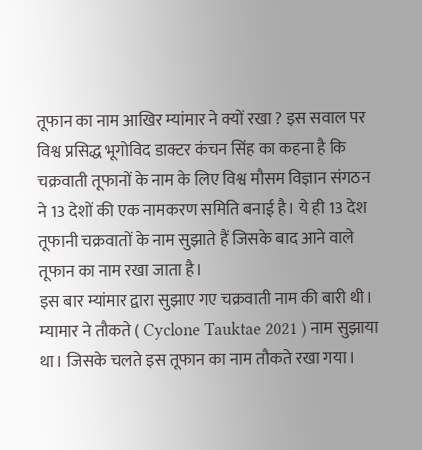तूफान का नाम आखिर म्यांमार ने क्यों रखा ? इस सवाल पर विश्व प्रसिद्ध भूगोविद डाक्टर कंचन सिंह का कहना है कि चक्रवाती तूफानों के नाम के लिए विश्व मौसम विज्ञान संगठन ने 13 देशों की एक नामकरण समिति बनाई है। ये ही 13 देश तूफानी चक्रवातों के नाम सुझाते हैं जिसके बाद आने वाले तूफान का नाम रखा जाता है।
इस बार म्यांमार द्वारा सुझाए गए चक्रवाती नाम की बारी थी। म्यामार ने तौकते ( Cyclone Tauktae 2021 ) नाम सुझाया था। जिसके चलते इस तूफान का नाम तौकते रखा गया।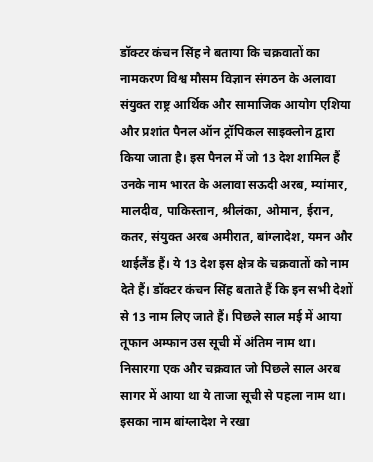डॉक्टर कंचन सिंह ने बताया कि चक्रवातों का नामकरण विश्व मौसम विज्ञान संगठन के अलावा संयुक्त राष्ट्र आर्थिक और सामाजिक आयोग एशिया और प्रशांत पैनल ऑन ट्रॉपिकल साइक्लोन द्वारा किया जाता है। इस पैनल में जो 13 देश शामिल हैं उनके नाम भारत के अलावा सऊदी अरब, म्यांमार, मालदीव, पाकिस्तान, श्रीलंका, ओमान, ईरान, कतर, संयुक्त अरब अमीरात, बांग्लादेश, यमन और थाईलैंड हैं। ये 13 देश इस क्षेत्र के चक्रवातों को नाम देते हैं। डॉक्टर कंचन सिंह बताते हैं कि इन सभी देशों से 13 नाम लिए जाते हैं। पिछले साल मई में आया तूफान अम्फान उस सूची में अंतिम नाम था। निसारगा एक और चक्रवात जो पिछले साल अरब सागर में आया था ये ताजा सूची से पहला नाम था। इसका नाम बांग्लादेश ने रखा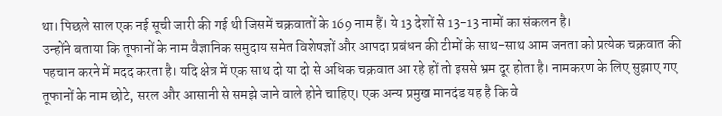था। पिछले साल एक नई सूची जारी की गई थी जिसमें चक्रवातों के 169 नाम हैं। ये 13 देशों से 13-13 नामों का संकलन है।
उन्होंने बताया कि तूफानों के नाम वैज्ञानिक समुदाय समेत विशेषज्ञों और आपदा प्रबंधन की टीमों के साथ-साथ आम जनता को प्रत्येक चक्रवात की पहचान करने में मदद करता है। यदि क्षेत्र में एक साथ दो या दो से अधिक चक्रवात आ रहे हों तो इससे भ्रम दूर होता है। नामकरण के लिए सुझाए गए तूफानों के नाम छोटे, सरल और आसानी से समझे जाने वाले होने चाहिए। एक अन्य प्रमुख मानदंड यह है कि वे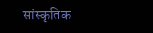सांस्कृतिक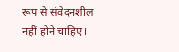रूप से संवेदनशील नहीं होने चाहिए।